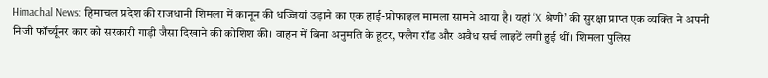Himachal News: हिमाचल प्रदेश की राजधानी शिमला में कानून की धज्जियां उड़ाने का एक हाई-प्रोफाइल मामला सामने आया है। यहां ‘X श्रेणी’ की सुरक्षा प्राप्त एक व्यक्ति ने अपनी निजी फॉर्च्यूनर कार को सरकारी गाड़ी जैसा दिखाने की कोशिश की। वाहन में बिना अनुमति के हूटर, फ्लैग रॉड और अवैध सर्च लाइटें लगी हुई थीं। शिमला पुलिस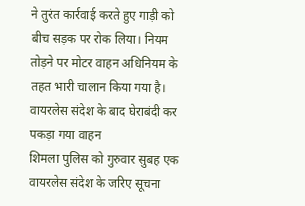ने तुरंत कार्रवाई करते हुए गाड़ी को बीच सड़क पर रोक लिया। नियम तोड़ने पर मोटर वाहन अधिनियम के तहत भारी चालान किया गया है।
वायरलेस संदेश के बाद घेराबंदी कर पकड़ा गया वाहन
शिमला पुलिस को गुरुवार सुबह एक वायरलेस संदेश के जरिए सूचना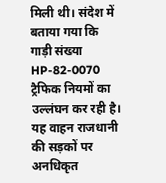मिली थी। संदेश में बताया गया कि गाड़ी संख्या HP-82-0070 ट्रैफिक नियमों का उल्लंघन कर रही है। यह वाहन राजधानी की सड़कों पर अनधिकृत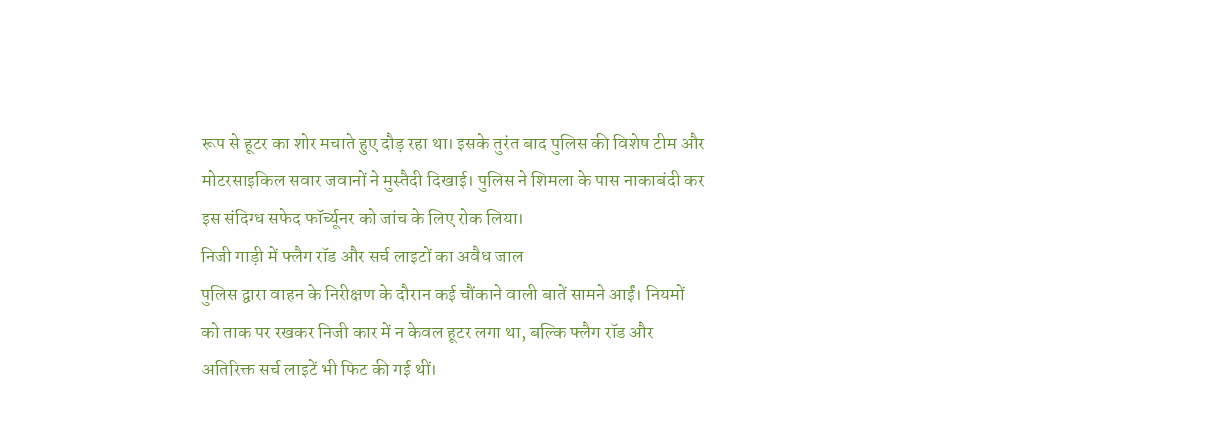रूप से हूटर का शोर मचाते हुए दौड़ रहा था। इसके तुरंत बाद पुलिस की विशेष टीम और मोटरसाइकिल सवार जवानों ने मुस्तैदी दिखाई। पुलिस ने शिमला के पास नाकाबंदी कर इस संदिग्ध सफेद फॉर्च्यूनर को जांच के लिए रोक लिया।
निजी गाड़ी में फ्लैग रॉड और सर्च लाइटों का अवैध जाल
पुलिस द्वारा वाहन के निरीक्षण के दौरान कई चौंकाने वाली बातें सामने आईं। नियमों को ताक पर रखकर निजी कार में न केवल हूटर लगा था, बल्कि फ्लैग रॉड और अतिरिक्त सर्च लाइटें भी फिट की गई थीं।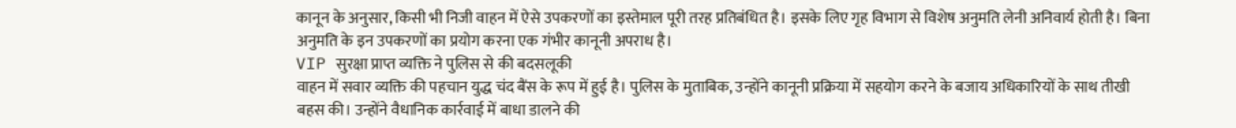कानून के अनुसार, किसी भी निजी वाहन में ऐसे उपकरणों का इस्तेमाल पूरी तरह प्रतिबंधित है। इसके लिए गृह विभाग से विशेष अनुमति लेनी अनिवार्य होती है। बिना अनुमति के इन उपकरणों का प्रयोग करना एक गंभीर कानूनी अपराध है।
VIP सुरक्षा प्राप्त व्यक्ति ने पुलिस से की बदसलूकी
वाहन में सवार व्यक्ति की पहचान युद्ध चंद बैंस के रूप में हुई है। पुलिस के मुताबिक, उन्होंने कानूनी प्रक्रिया में सहयोग करने के बजाय अधिकारियों के साथ तीखी बहस की। उन्होंने वैधानिक कार्रवाई में बाधा डालने की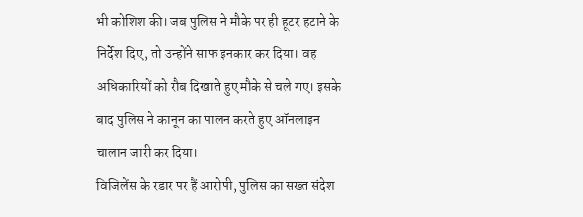भी कोशिश की। जब पुलिस ने मौके पर ही हूटर हटाने के निर्देश दिए, तो उन्होंने साफ इनकार कर दिया। वह अधिकारियों को रौब दिखाते हुए मौके से चले गए। इसके बाद पुलिस ने कानून का पालन करते हुए ऑनलाइन चालान जारी कर दिया।
विजिलेंस के रडार पर हैं आरोपी, पुलिस का सख्त संदेश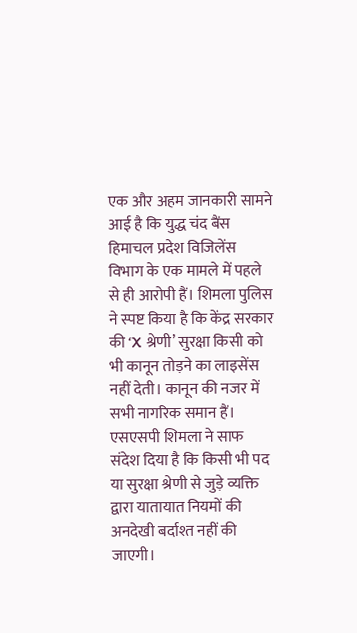एक और अहम जानकारी सामने आई है कि युद्ध चंद बैंस हिमाचल प्रदेश विजिलेंस विभाग के एक मामले में पहले से ही आरोपी हैं। शिमला पुलिस ने स्पष्ट किया है कि केंद्र सरकार की ‘X श्रेणी’ सुरक्षा किसी को भी कानून तोड़ने का लाइसेंस नहीं देती। कानून की नजर में सभी नागरिक समान हैं। एसएसपी शिमला ने साफ संदेश दिया है कि किसी भी पद या सुरक्षा श्रेणी से जुड़े व्यक्ति द्वारा यातायात नियमों की अनदेखी बर्दाश्त नहीं की जाएगी।